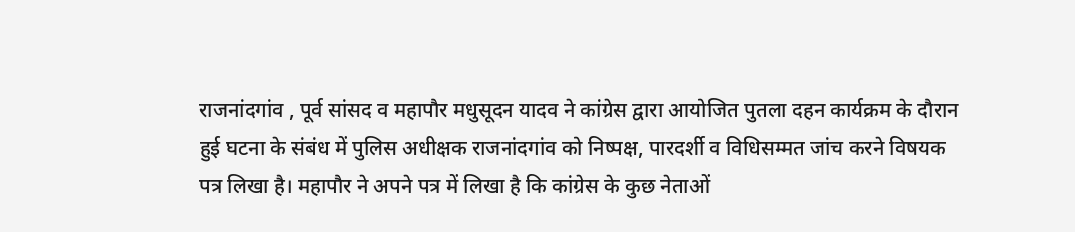राजनांदगांव , पूर्व सांसद व महापौर मधुसूदन यादव ने कांग्रेस द्वारा आयोजित पुतला दहन कार्यक्रम के दौरान हुई घटना के संबंध में पुलिस अधीक्षक राजनांदगांव को निष्पक्ष, पारदर्शी व विधिसम्मत जांच करने विषयक पत्र लिखा है। महापौर ने अपने पत्र में लिखा है कि कांग्रेस के कुछ नेताओं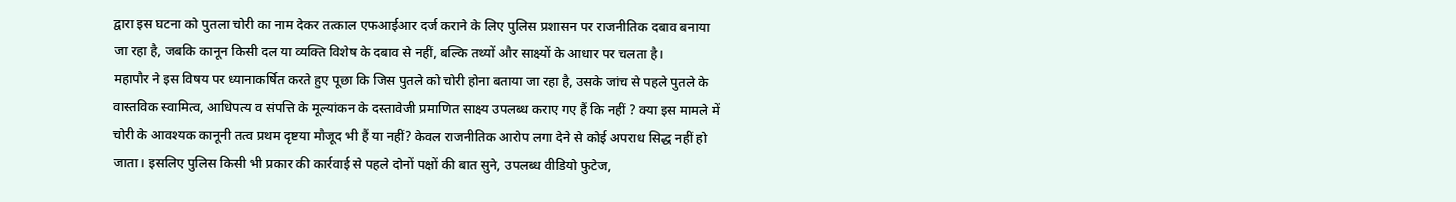द्वारा इस घटना को पुतला चोरी का नाम देकर तत्काल एफआईआर दर्ज कराने के लिए पुलिस प्रशासन पर राजनीतिक दबाव बनाया जा रहा है, जबकि कानून किसी दल या व्यक्ति विशेष के दबाव से नहीं, बल्कि तथ्यों और साक्ष्यों के आधार पर चलता है।
महापौर ने इस विषय पर ध्यानाकर्षित करते हुए पूछा कि जिस पुतले को चोरी होना बताया जा रहा है, उसके जांच से पहले पुतले के वास्तविक स्वामित्व, आधिपत्य व संपत्ति के मूल्यांकन के दस्तावेजी प्रमाणित साक्ष्य उपलब्ध कराए गए हैं कि नहीं ? क्या इस मामले में चोरी के आवश्यक कानूनी तत्व प्रथम दृष्टया मौजूद भी हैं या नहीं? केवल राजनीतिक आरोप लगा देने से कोई अपराध सिद्ध नहीं हो जाता। इसलिए पुलिस किसी भी प्रकार की कार्रवाई से पहले दोनों पक्षों की बात सुने, उपलब्ध वीडियो फुटेज,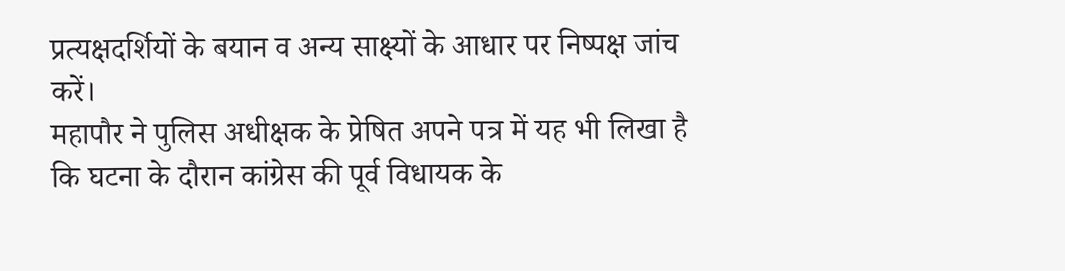प्रत्यक्षदर्शियों के बयान व अन्य साक्ष्यों के आधार पर निष्पक्ष जांच करें।
महापौर ने पुलिस अधीक्षक के प्रेषित अपने पत्र में यह भी लिखा है कि घटना के दौरान कांग्रेस की पूर्व विधायक के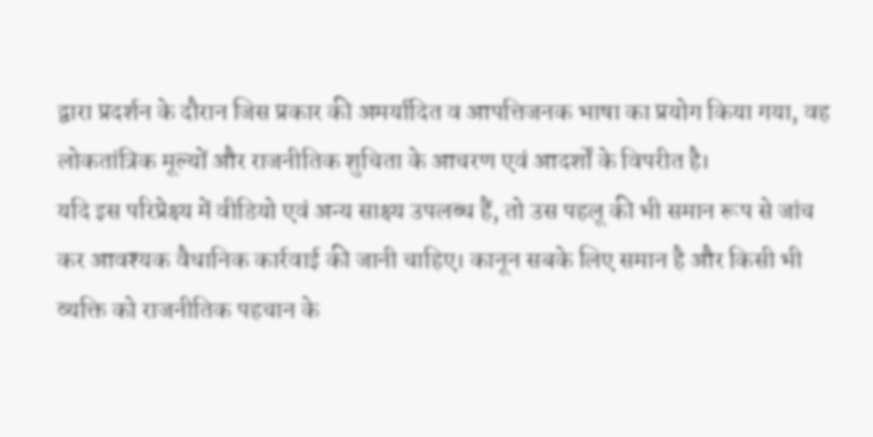द्वारा प्रदर्शन के दौरान जिस प्रकार की अमर्यादित व आपत्तिजनक भाषा का प्रयोग किया गया, वह लोकतांत्रिक मूल्यों और राजनीतिक शुचिता के आचरण एवं आदर्शों के विपरीत है।
यदि इस परिप्रेक्ष्य में वीडियो एवं अन्य साक्ष्य उपलब्ध हैं, तो उस पहलू की भी समान रूप से जांच कर आवश्यक वैधानिक कार्रवाई की जानी चाहिए। कानून सबके लिए समान है और किसी भी व्यक्ति को राजनीतिक पहचान के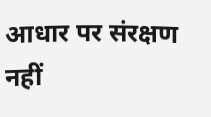आधार पर संरक्षण नहीं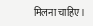मिलना चाहिए।